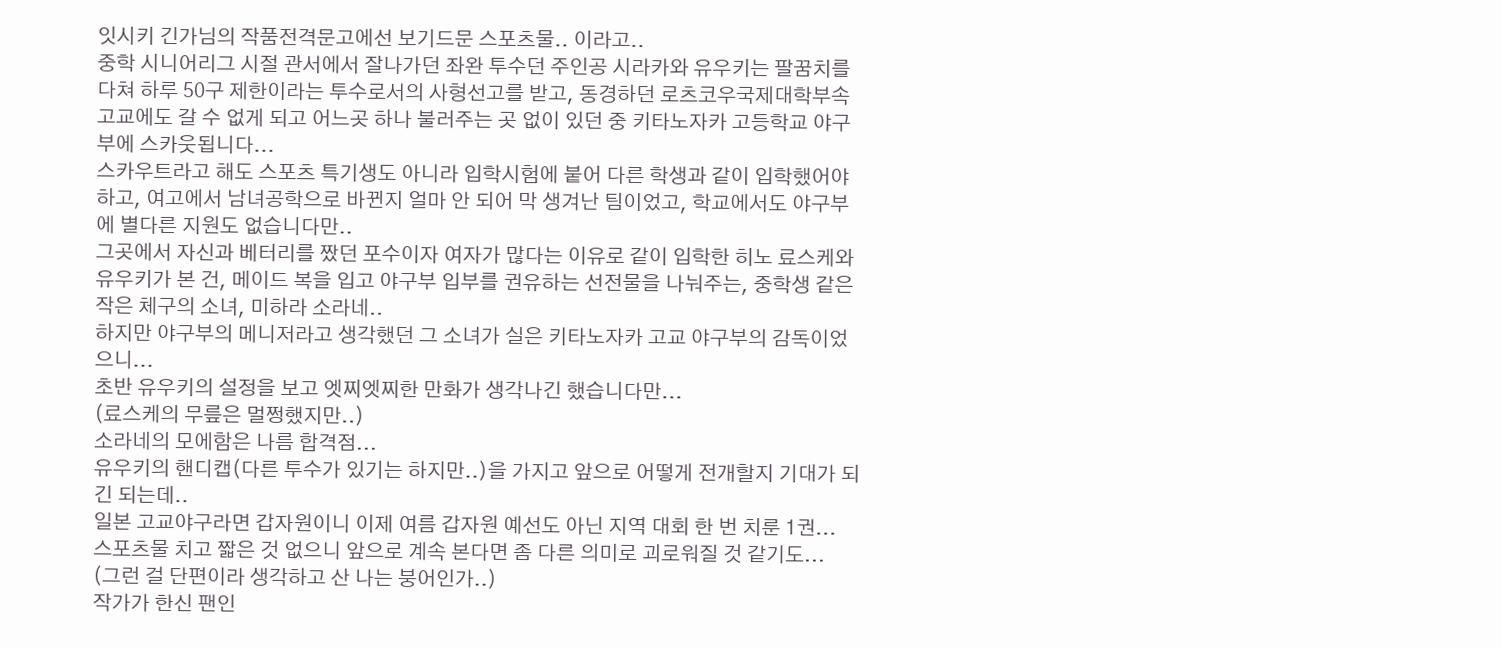잇시키 긴가님의 작품전격문고에선 보기드문 스포츠물.. 이라고..
중학 시니어리그 시절 관서에서 잘나가던 좌완 투수던 주인공 시라카와 유우키는 팔꿈치를 다쳐 하루 50구 제한이라는 투수로서의 사형선고를 받고, 동경하던 로츠코우국제대학부속 고교에도 갈 수 없게 되고 어느곳 하나 불러주는 곳 없이 있던 중 키타노자카 고등학교 야구부에 스카웃됩니다...
스카우트라고 해도 스포츠 특기생도 아니라 입학시험에 붙어 다른 학생과 같이 입학했어야 하고, 여고에서 남녀공학으로 바뀐지 얼마 안 되어 막 생겨난 팀이었고, 학교에서도 야구부에 별다른 지원도 없습니다만..
그곳에서 자신과 베터리를 짰던 포수이자 여자가 많다는 이유로 같이 입학한 히노 료스케와 유우키가 본 건, 메이드 복을 입고 야구부 입부를 권유하는 선전물을 나눠주는, 중학생 같은 작은 체구의 소녀, 미하라 소라네..
하지만 야구부의 메니저라고 생각했던 그 소녀가 실은 키타노자카 고교 야구부의 감독이었으니...
초반 유우키의 설정을 보고 엣찌엣찌한 만화가 생각나긴 했습니다만...
(료스케의 무릎은 멀쩡했지만..)
소라네의 모에함은 나름 합격점...
유우키의 핸디캡(다른 투수가 있기는 하지만..)을 가지고 앞으로 어떻게 전개할지 기대가 되긴 되는데..
일본 고교야구라면 갑자원이니 이제 여름 갑자원 예선도 아닌 지역 대회 한 번 치룬 1권...
스포츠물 치고 짧은 것 없으니 앞으로 계속 본다면 좀 다른 의미로 괴로워질 것 같기도...
(그런 걸 단편이라 생각하고 산 나는 붕어인가..)
작가가 한신 팬인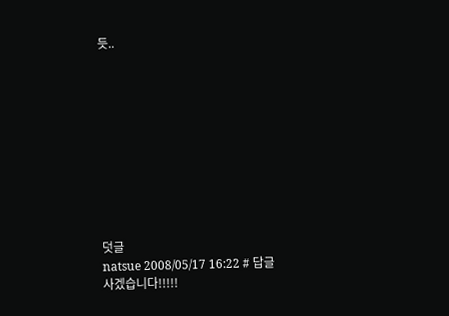듯..










덧글
natsue 2008/05/17 16:22 # 답글
사겠습니다!!!!!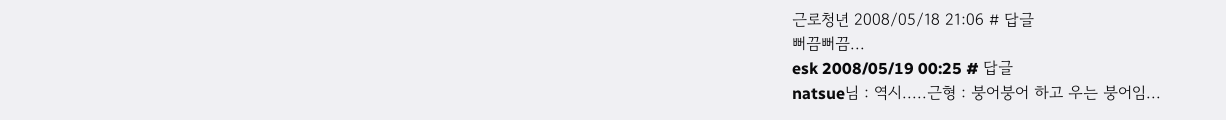근로청년 2008/05/18 21:06 # 답글
뻐끔뻐끔...
esk 2008/05/19 00:25 # 답글
natsue님 : 역시.....근형 : 붕어붕어 하고 우는 붕어임...